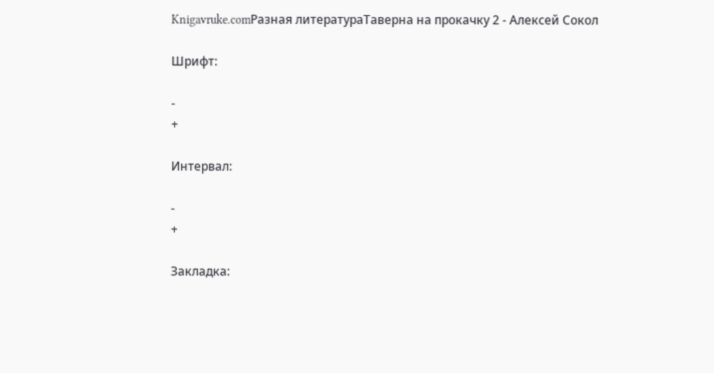Knigavruke.comРазная литератураТаверна на прокачку 2 - Алексей Сокол

Шрифт:

-
+

Интервал:

-
+

Закладка: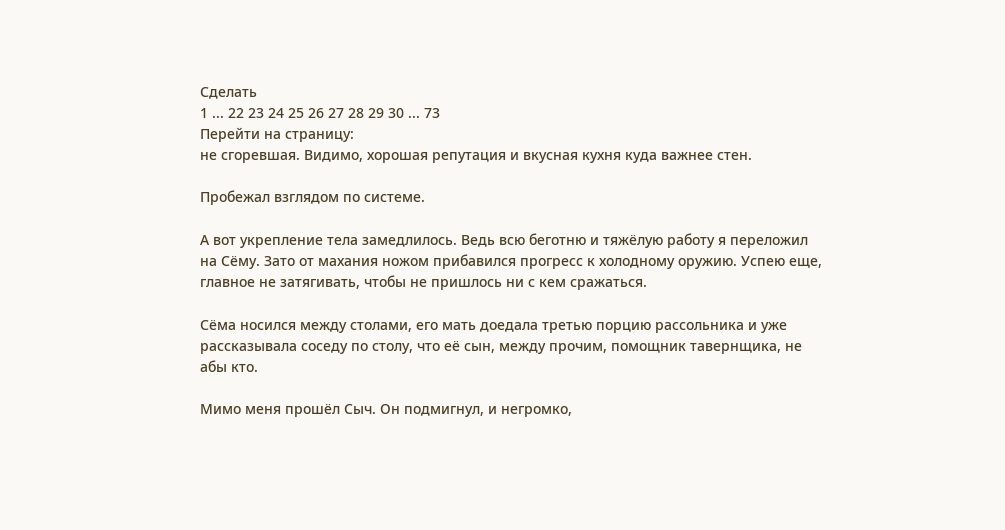Сделать
1 ... 22 23 24 25 26 27 28 29 30 ... 73
Перейти на страницу:
не сгоревшая. Видимо, хорошая репутация и вкусная кухня куда важнее стен.

Пробежал взглядом по системе.

А вот укрепление тела замедлилось. Ведь всю беготню и тяжёлую работу я переложил на Сёму. Зато от махания ножом прибавился прогресс к холодному оружию. Успею еще, главное не затягивать, чтобы не пришлось ни с кем сражаться.

Сёма носился между столами, его мать доедала третью порцию рассольника и уже рассказывала соседу по столу, что её сын, между прочим, помощник тавернщика, не абы кто.

Мимо меня прошёл Сыч. Он подмигнул, и негромко,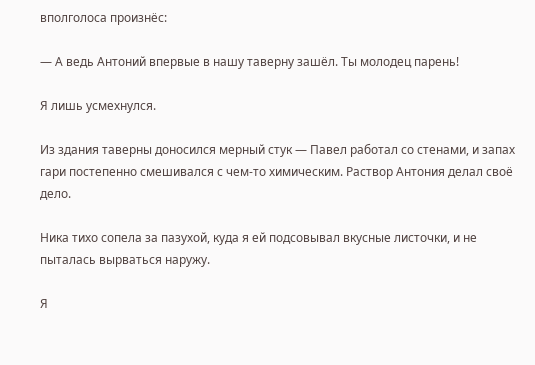вполголоса произнёс:

— А ведь Антоний впервые в нашу таверну зашёл. Ты молодец парень!

Я лишь усмехнулся.

Из здания таверны доносился мерный стук — Павел работал со стенами, и запах гари постепенно смешивался с чем-то химическим. Раствор Антония делал своё дело.

Ника тихо сопела за пазухой, куда я ей подсовывал вкусные листочки, и не пыталась вырваться наружу.

Я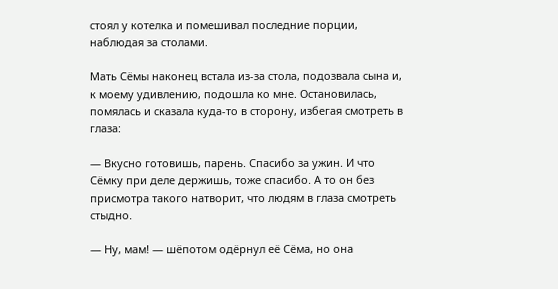стоял у котелка и помешивал последние порции, наблюдая за столами.

Мать Сёмы наконец встала из-за стола, подозвала сына и, к моему удивлению, подошла ко мне. Остановилась, помялась и сказала куда-то в сторону, избегая смотреть в глаза:

— Вкусно готовишь, парень. Спасибо за ужин. И что Сёмку при деле держишь, тоже спасибо. А то он без присмотра такого натворит, что людям в глаза смотреть стыдно.

— Ну, мам! — шёпотом одёрнул её Сёма, но она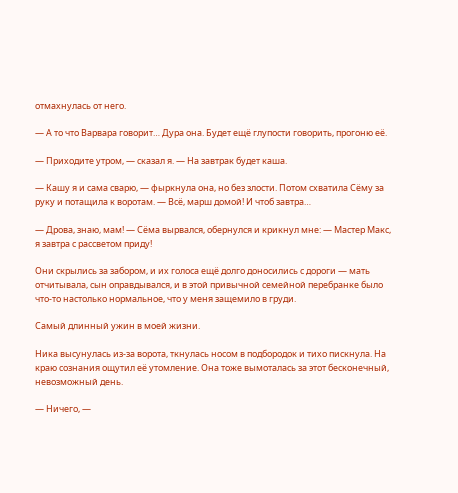отмахнулась от него.

— А то что Варвара говорит… Дура она. Будет ещё глупости говорить, прогоню её.

— Приходите утром, — сказал я. — На завтрак будет каша.

— Кашу я и сама сварю, — фыркнула она, но без злости. Потом схватила Сёму за руку и потащила к воротам. — Всё, марш домой! И чтоб завтра…

— Дрова, знаю, мам! — Сёма вырвался, обернулся и крикнул мне: — Мастер Макс, я завтра с рассветом приду!

Они скрылись за забором, и их голоса ещё долго доносились с дороги — мать отчитывала, сын оправдывался, и в этой привычной семейной перебранке было что-то настолько нормальное, что у меня защемило в груди.

Самый длинный ужин в моей жизни.

Ника высунулась из-за ворота, ткнулась носом в подбородок и тихо пискнула. На краю сознания ощутил её утомление. Она тоже вымоталась за этот бесконечный, невозможный день.

— Ничего, —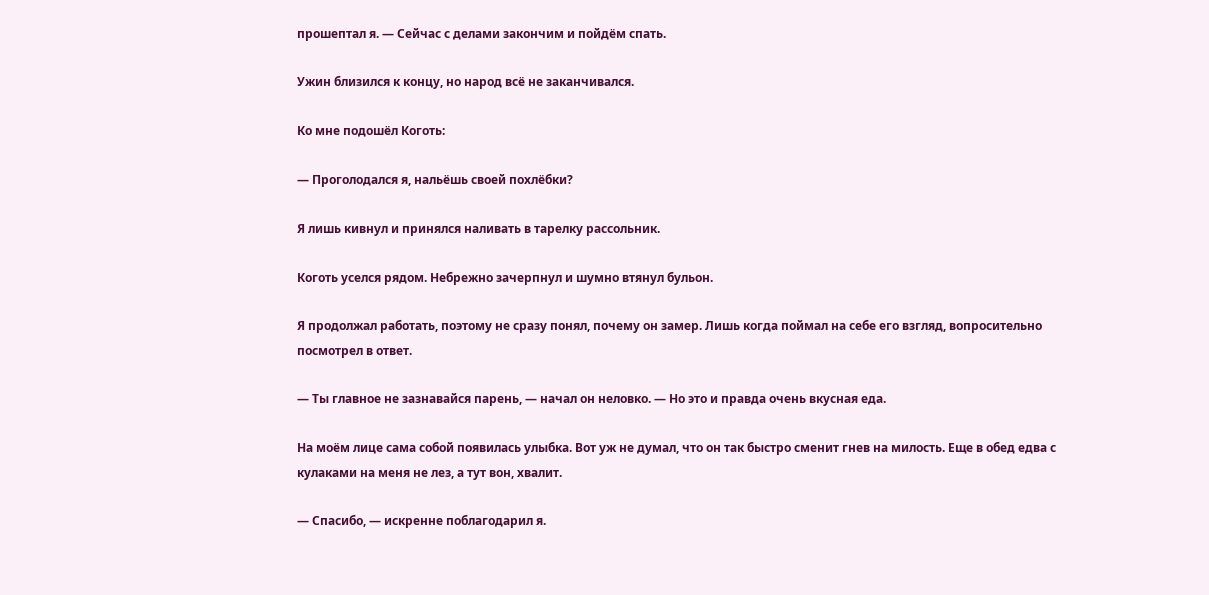прошептал я. — Сейчас с делами закончим и пойдём спать.

Ужин близился к концу, но народ всё не заканчивался.

Ко мне подошёл Коготь:

— Проголодался я, нальёшь своей похлёбки?

Я лишь кивнул и принялся наливать в тарелку рассольник.

Коготь уселся рядом. Небрежно зачерпнул и шумно втянул бульон.

Я продолжал работать, поэтому не сразу понял, почему он замер. Лишь когда поймал на себе его взгляд, вопросительно посмотрел в ответ.

— Ты главное не зазнавайся парень, — начал он неловко. — Но это и правда очень вкусная еда.

На моём лице сама собой появилась улыбка. Вот уж не думал, что он так быстро сменит гнев на милость. Еще в обед едва с кулаками на меня не лез, а тут вон, хвалит.

— Спасибо, — искренне поблагодарил я.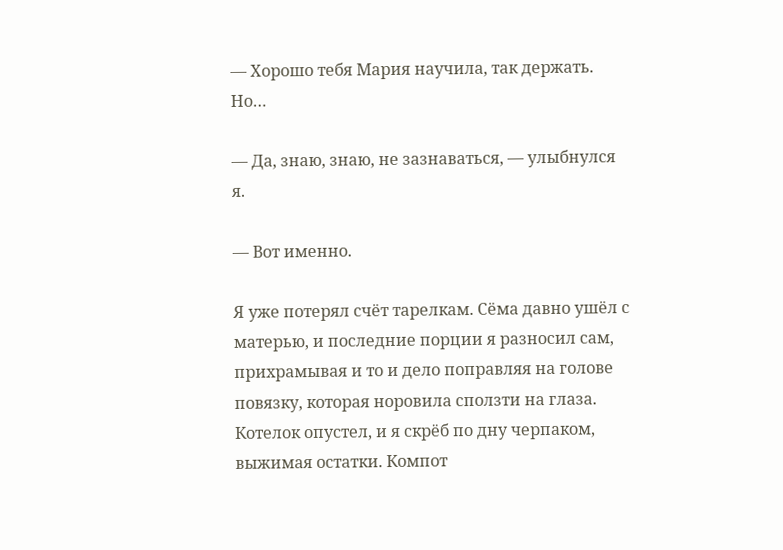— Хорошо тебя Мария научила, так держать. Но…

— Да, знаю, знаю, не зазнаваться, — улыбнулся я.

— Вот именно.

Я уже потерял счёт тарелкам. Сёма давно ушёл с матерью, и последние порции я разносил сам, прихрамывая и то и дело поправляя на голове повязку, которая норовила сползти на глаза. Котелок опустел, и я скрёб по дну черпаком, выжимая остатки. Компот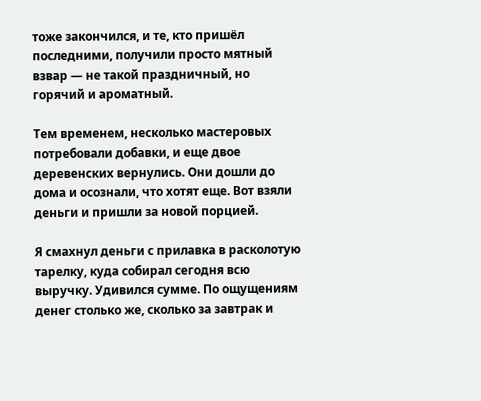тоже закончился, и те, кто пришёл последними, получили просто мятный взвар — не такой праздничный, но горячий и ароматный.

Тем временем, несколько мастеровых потребовали добавки, и еще двое деревенских вернулись. Они дошли до дома и осознали, что хотят еще. Вот взяли деньги и пришли за новой порцией.

Я смахнул деньги с прилавка в расколотую тарелку, куда собирал сегодня всю выручку. Удивился сумме. По ощущениям денег столько же, сколько за завтрак и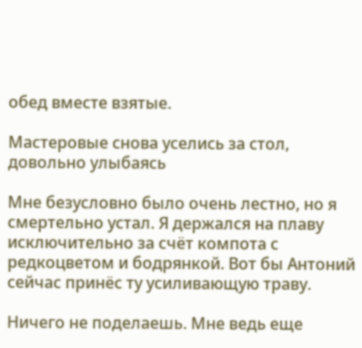обед вместе взятые.

Мастеровые снова уселись за стол, довольно улыбаясь

Мне безусловно было очень лестно, но я смертельно устал. Я держался на плаву исключительно за счёт компота с редкоцветом и бодрянкой. Вот бы Антоний сейчас принёс ту усиливающую траву.

Ничего не поделаешь. Мне ведь еще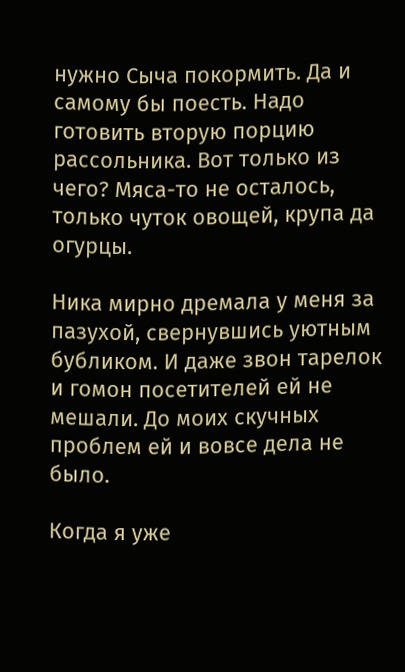нужно Сыча покормить. Да и самому бы поесть. Надо готовить вторую порцию рассольника. Вот только из чего? Мяса-то не осталось, только чуток овощей, крупа да огурцы.

Ника мирно дремала у меня за пазухой, свернувшись уютным бубликом. И даже звон тарелок и гомон посетителей ей не мешали. До моих скучных проблем ей и вовсе дела не было.

Когда я уже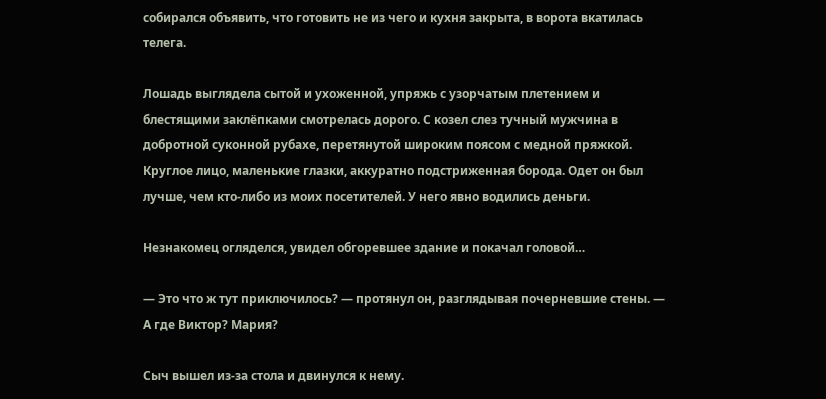собирался объявить, что готовить не из чего и кухня закрыта, в ворота вкатилась телега.

Лошадь выглядела сытой и ухоженной, упряжь с узорчатым плетением и блестящими заклёпками смотрелась дорого. С козел слез тучный мужчина в добротной суконной рубахе, перетянутой широким поясом с медной пряжкой. Круглое лицо, маленькие глазки, аккуратно подстриженная борода. Одет он был лучше, чем кто-либо из моих посетителей. У него явно водились деньги.

Незнакомец огляделся, увидел обгоревшее здание и покачал головой…

— Это что ж тут приключилось? — протянул он, разглядывая почерневшие стены. — А где Виктор? Мария?

Сыч вышел из-за стола и двинулся к нему.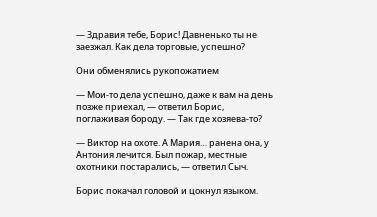— Здравия тебе, Борис! Давненько ты не заезжал. Как дела торговые, успешно?

Они обменялись рукопожатием

— Мои-то дела успешно, даже к вам на день позже приехал, — ответил Борис, поглаживая бороду. — Так где хозяева-то?

— Виктор на охоте. А Мария… ранена она, у Антония лечится. Был пожар, местные охотники постарались, — ответил Сыч.

Борис покачал головой и цокнул языком.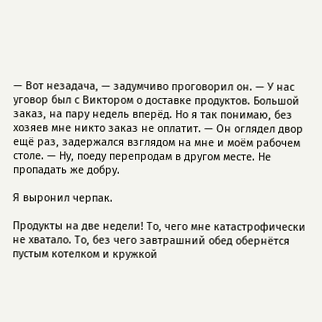— Вот незадача, — задумчиво проговорил он. — У нас уговор был с Виктором о доставке продуктов. Большой заказ, на пару недель вперёд. Но я так понимаю, без хозяев мне никто заказ не оплатит. — Он оглядел двор ещё раз, задержался взглядом на мне и моём рабочем столе. — Ну, поеду перепродам в другом месте. Не пропадать же добру.

Я выронил черпак.

Продукты на две недели! То, чего мне катастрофически не хватало. То, без чего завтрашний обед обернётся пустым котелком и кружкой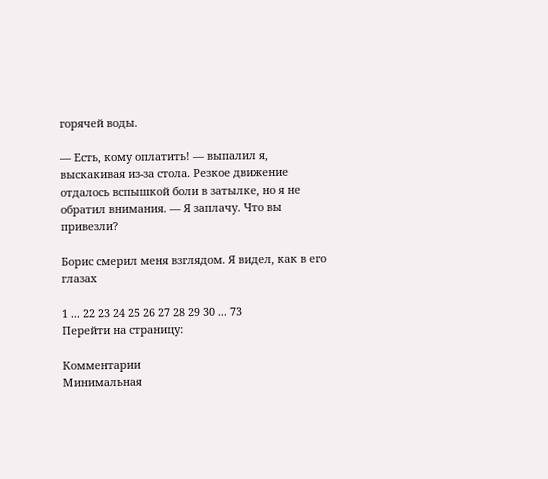горячей воды.

— Есть, кому оплатить! — выпалил я, выскакивая из-за стола. Резкое движение отдалось вспышкой боли в затылке, но я не обратил внимания. — Я заплачу. Что вы привезли?

Борис смерил меня взглядом. Я видел, как в его глазах

1 ... 22 23 24 25 26 27 28 29 30 ... 73
Перейти на страницу:

Комментарии
Минимальная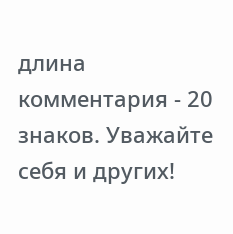длина комментария - 20 знаков. Уважайте себя и других!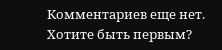Комментариев еще нет. Хотите быть первым?